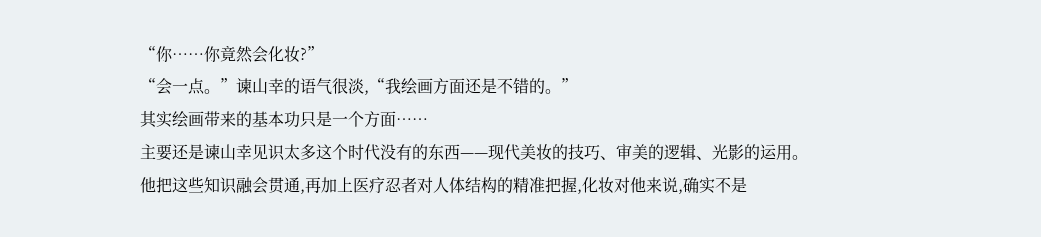“你……你竟然会化妆?”
“会一点。”谏山幸的语气很淡,“我绘画方面还是不错的。”
其实绘画带来的基本功只是一个方面……
主要还是谏山幸见识太多这个时代没有的东西——现代美妆的技巧、审美的逻辑、光影的运用。
他把这些知识融会贯通,再加上医疗忍者对人体结构的精准把握,化妆对他来说,确实不是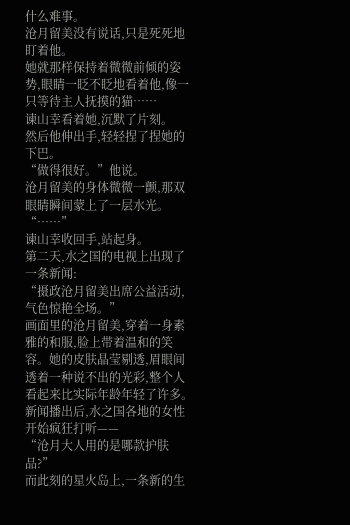什么难事。
沧月留美没有说话,只是死死地盯着他。
她就那样保持着微微前倾的姿势,眼睛一眨不眨地看着他,像一只等待主人抚摸的猫……
谏山幸看着她,沉默了片刻。
然后他伸出手,轻轻捏了捏她的下巴。
“做得很好。”他说。
沧月留美的身体微微一颤,那双眼睛瞬间蒙上了一层水光。
“……”
谏山幸收回手,站起身。
第二天,水之国的电视上出现了一条新闻:
“摄政沧月留美出席公益活动,气色惊艳全场。”
画面里的沧月留美,穿着一身素雅的和服,脸上带着温和的笑容。她的皮肤晶莹剔透,眉眼间透着一种说不出的光彩,整个人看起来比实际年龄年轻了许多。
新闻播出后,水之国各地的女性开始疯狂打听——
“沧月大人用的是哪款护肤品?”
而此刻的星火岛上,一条新的生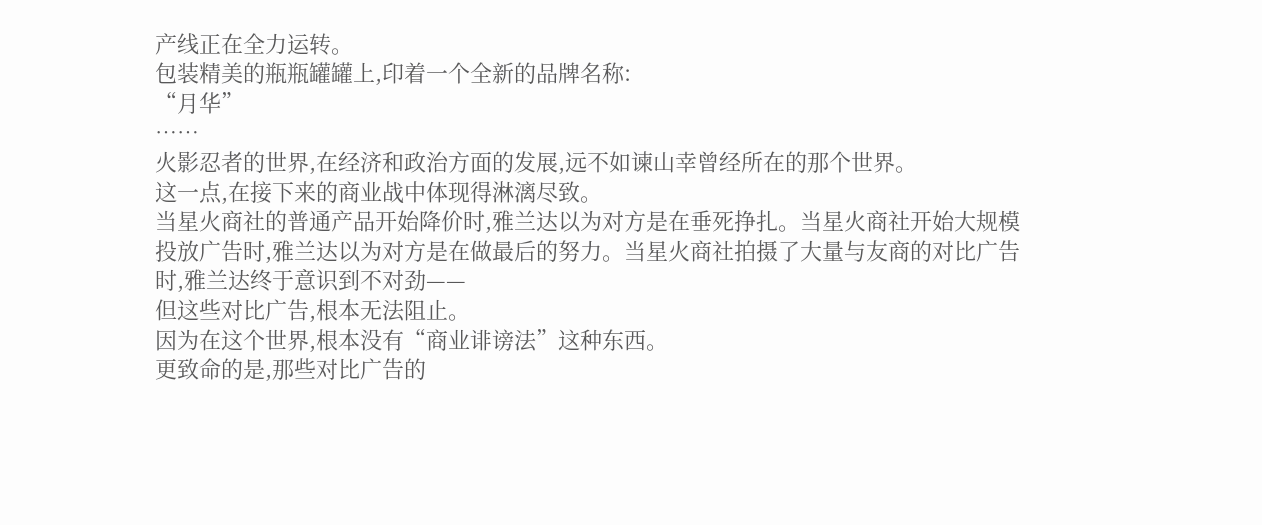产线正在全力运转。
包装精美的瓶瓶罐罐上,印着一个全新的品牌名称:
“月华”
……
火影忍者的世界,在经济和政治方面的发展,远不如谏山幸曾经所在的那个世界。
这一点,在接下来的商业战中体现得淋漓尽致。
当星火商社的普通产品开始降价时,雅兰达以为对方是在垂死挣扎。当星火商社开始大规模投放广告时,雅兰达以为对方是在做最后的努力。当星火商社拍摄了大量与友商的对比广告时,雅兰达终于意识到不对劲——
但这些对比广告,根本无法阻止。
因为在这个世界,根本没有“商业诽谤法”这种东西。
更致命的是,那些对比广告的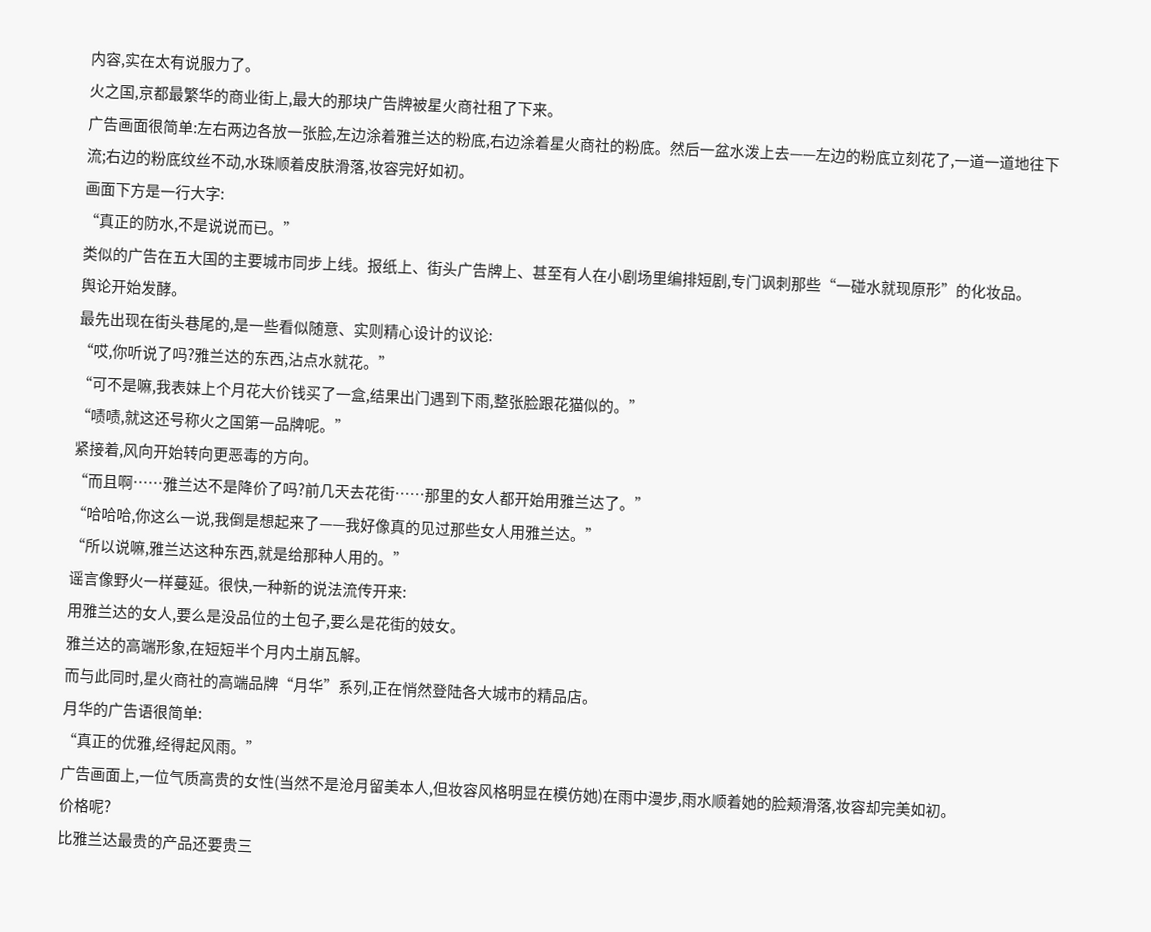内容,实在太有说服力了。
火之国,京都最繁华的商业街上,最大的那块广告牌被星火商社租了下来。
广告画面很简单:左右两边各放一张脸,左边涂着雅兰达的粉底,右边涂着星火商社的粉底。然后一盆水泼上去——左边的粉底立刻花了,一道一道地往下流;右边的粉底纹丝不动,水珠顺着皮肤滑落,妆容完好如初。
画面下方是一行大字:
“真正的防水,不是说说而已。”
类似的广告在五大国的主要城市同步上线。报纸上、街头广告牌上、甚至有人在小剧场里编排短剧,专门讽刺那些“一碰水就现原形”的化妆品。
舆论开始发酵。
最先出现在街头巷尾的,是一些看似随意、实则精心设计的议论:
“哎,你听说了吗?雅兰达的东西,沾点水就花。”
“可不是嘛,我表妹上个月花大价钱买了一盒,结果出门遇到下雨,整张脸跟花猫似的。”
“啧啧,就这还号称火之国第一品牌呢。”
紧接着,风向开始转向更恶毒的方向。
“而且啊……雅兰达不是降价了吗?前几天去花街……那里的女人都开始用雅兰达了。”
“哈哈哈,你这么一说,我倒是想起来了——我好像真的见过那些女人用雅兰达。”
“所以说嘛,雅兰达这种东西,就是给那种人用的。”
谣言像野火一样蔓延。很快,一种新的说法流传开来:
用雅兰达的女人,要么是没品位的土包子,要么是花街的妓女。
雅兰达的高端形象,在短短半个月内土崩瓦解。
而与此同时,星火商社的高端品牌“月华”系列,正在悄然登陆各大城市的精品店。
月华的广告语很简单:
“真正的优雅,经得起风雨。”
广告画面上,一位气质高贵的女性(当然不是沧月留美本人,但妆容风格明显在模仿她)在雨中漫步,雨水顺着她的脸颊滑落,妆容却完美如初。
价格呢?
比雅兰达最贵的产品还要贵三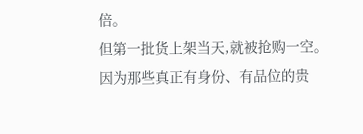倍。
但第一批货上架当天,就被抢购一空。
因为那些真正有身份、有品位的贵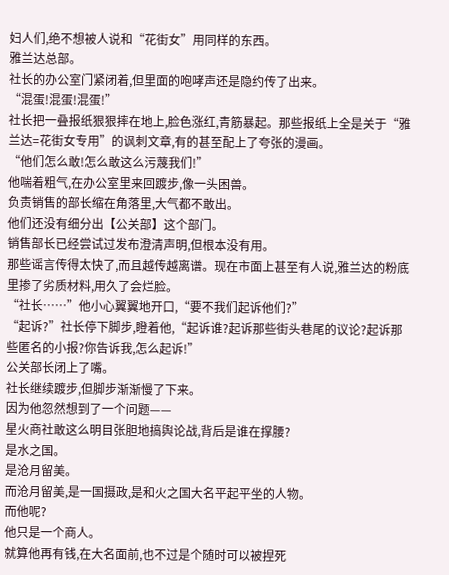妇人们,绝不想被人说和“花街女”用同样的东西。
雅兰达总部。
社长的办公室门紧闭着,但里面的咆哮声还是隐约传了出来。
“混蛋!混蛋!混蛋!”
社长把一叠报纸狠狠摔在地上,脸色涨红,青筋暴起。那些报纸上全是关于“雅兰达=花街女专用”的讽刺文章,有的甚至配上了夸张的漫画。
“他们怎么敢!怎么敢这么污蔑我们!”
他喘着粗气,在办公室里来回踱步,像一头困兽。
负责销售的部长缩在角落里,大气都不敢出。
他们还没有细分出【公关部】这个部门。
销售部长已经尝试过发布澄清声明,但根本没有用。
那些谣言传得太快了,而且越传越离谱。现在市面上甚至有人说,雅兰达的粉底里掺了劣质材料,用久了会烂脸。
“社长……”他小心翼翼地开口,“要不我们起诉他们?”
“起诉?”社长停下脚步,瞪着他,“起诉谁?起诉那些街头巷尾的议论?起诉那些匿名的小报?你告诉我,怎么起诉!”
公关部长闭上了嘴。
社长继续踱步,但脚步渐渐慢了下来。
因为他忽然想到了一个问题——
星火商社敢这么明目张胆地搞舆论战,背后是谁在撑腰?
是水之国。
是沧月留美。
而沧月留美,是一国摄政,是和火之国大名平起平坐的人物。
而他呢?
他只是一个商人。
就算他再有钱,在大名面前,也不过是个随时可以被捏死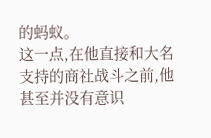的蚂蚁。
这一点,在他直接和大名支持的商社战斗之前,他甚至并没有意识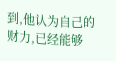到,他认为自己的财力,已经能够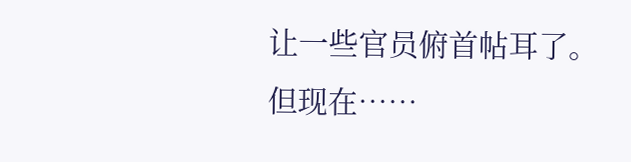让一些官员俯首帖耳了。
但现在……